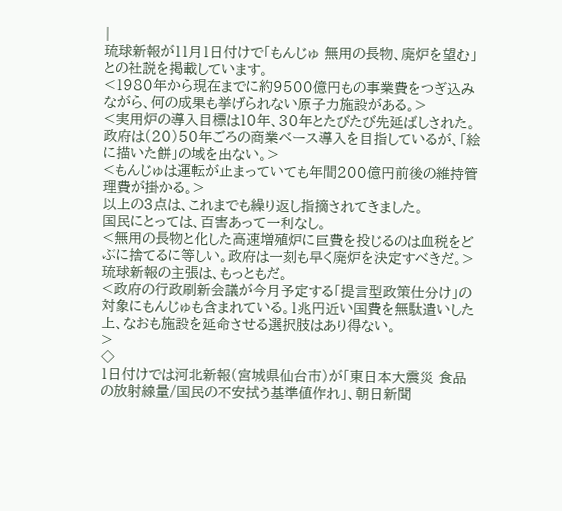|
琉球新報が11月1日付けで「もんじゅ 無用の長物、廃炉を望む」との社説を掲載しています。
<1980年から現在までに約9500億円もの事業費をつぎ込みながら、何の成果も挙げられない原子力施設がある。>
<実用炉の導入目標は10年、30年とたびたび先延ばしされた。政府は(20)50年ごろの商業ベース導入を目指しているが、「絵に描いた餅」の域を出ない。>
<もんじゅは運転が止まっていても年間200億円前後の維持管理費が掛かる。>
以上の3点は、これまでも繰り返し指摘されてきました。
国民にとっては、百害あって一利なし。
<無用の長物と化した高速増殖炉に巨費を投じるのは血税をどぶに捨てるに等しい。政府は一刻も早く廃炉を決定すべきだ。>
琉球新報の主張は、もっともだ。
<政府の行政刷新会議が今月予定する「提言型政策仕分け」の対象にもんじゅも含まれている。1兆円近い国費を無駄遣いした上、なおも施設を延命させる選択肢はあり得ない。
>
◇
1日付けでは河北新報(宮城県仙台市)が「東日本大震災 食品の放射線量/国民の不安拭う基準値作れ」、朝日新聞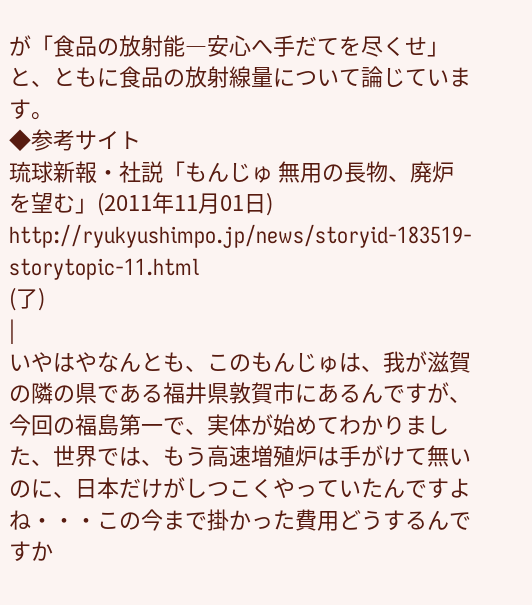が「食品の放射能―安心へ手だてを尽くせ」と、ともに食品の放射線量について論じています。
◆参考サイト
琉球新報・社説「もんじゅ 無用の長物、廃炉を望む」(2011年11月01日)
http://ryukyushimpo.jp/news/storyid-183519-storytopic-11.html
(了)
|
いやはやなんとも、このもんじゅは、我が滋賀の隣の県である福井県敦賀市にあるんですが、今回の福島第一で、実体が始めてわかりました、世界では、もう高速増殖炉は手がけて無いのに、日本だけがしつこくやっていたんですよね・・・この今まで掛かった費用どうするんですか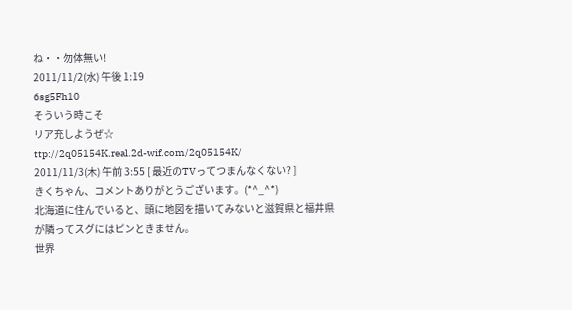ね・・勿体無い!
2011/11/2(水) 午後 1:19
6sg5Fh10
そういう時こそ
リア充しようぜ☆
ttp://2q05154K.real.2d-wif.com/2q05154K/
2011/11/3(木) 午前 3:55 [ 最近のTVってつまんなくない? ]
きくちゃん、コメントありがとうございます。(*^_^*)
北海道に住んでいると、頭に地図を描いてみないと滋賀県と福井県が隣ってスグにはピンときません。
世界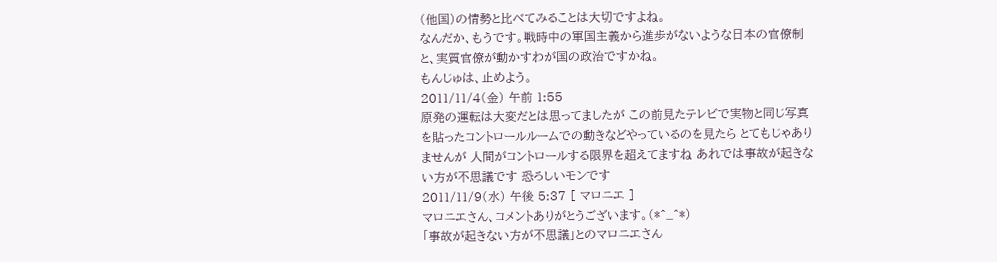(他国)の情勢と比べてみることは大切ですよね。
なんだか、もうです。戦時中の軍国主義から進歩がないような日本の官僚制と、実質官僚が動かすわが国の政治ですかね。
もんじゅは、止めよう。
2011/11/4(金) 午前 1:55
原発の運転は大変だとは思ってましたが この前見たテレビで実物と同じ写真を貼ったコントロールルームでの動きなどやっているのを見たら とてもじゃありませんが 人間がコントロールする限界を超えてますね あれでは事故が起きない方が不思議です 恐ろしいモンです
2011/11/9(水) 午後 5:37 [ マロニエ ]
マロニエさん、コメントありがとうございます。(*^_^*)
「事故が起きない方が不思議」とのマロニエさん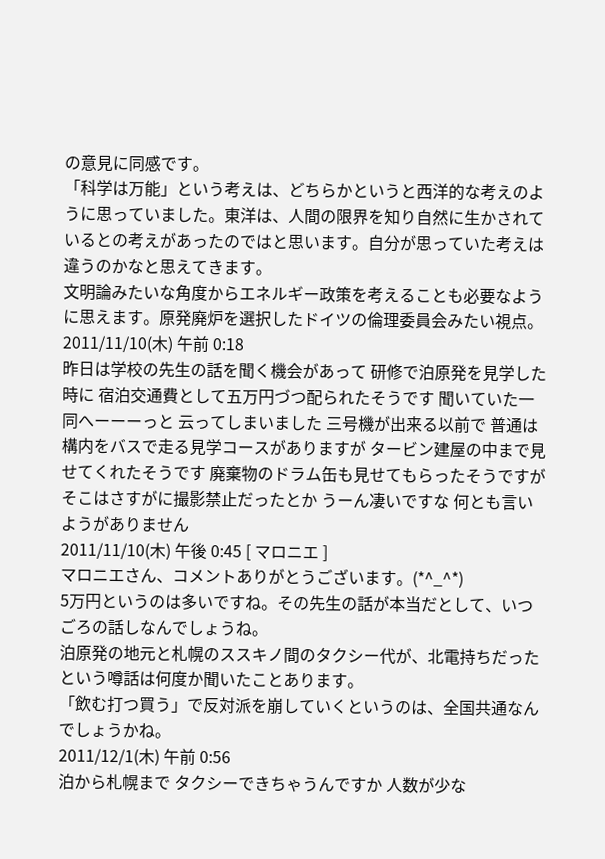の意見に同感です。
「科学は万能」という考えは、どちらかというと西洋的な考えのように思っていました。東洋は、人間の限界を知り自然に生かされているとの考えがあったのではと思います。自分が思っていた考えは違うのかなと思えてきます。
文明論みたいな角度からエネルギー政策を考えることも必要なように思えます。原発廃炉を選択したドイツの倫理委員会みたい視点。
2011/11/10(木) 午前 0:18
昨日は学校の先生の話を聞く機会があって 研修で泊原発を見学した時に 宿泊交通費として五万円づつ配られたそうです 聞いていた一同へーーーっと 云ってしまいました 三号機が出来る以前で 普通は構内をバスで走る見学コースがありますが タービン建屋の中まで見せてくれたそうです 廃棄物のドラム缶も見せてもらったそうですがそこはさすがに撮影禁止だったとか うーん凄いですな 何とも言いようがありません
2011/11/10(木) 午後 0:45 [ マロニエ ]
マロニエさん、コメントありがとうございます。(*^_^*)
5万円というのは多いですね。その先生の話が本当だとして、いつごろの話しなんでしょうね。
泊原発の地元と札幌のススキノ間のタクシー代が、北電持ちだったという噂話は何度か聞いたことあります。
「飲む打つ買う」で反対派を崩していくというのは、全国共通なんでしょうかね。
2011/12/1(木) 午前 0:56
泊から札幌まで タクシーできちゃうんですか 人数が少な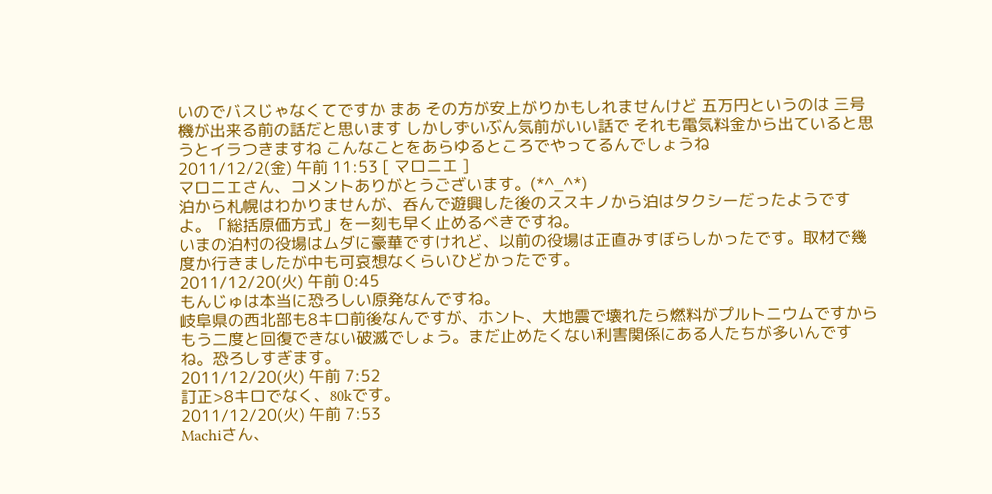いのでバスじゃなくてですか まあ その方が安上がりかもしれませんけど 五万円というのは 三号機が出来る前の話だと思います しかしずいぶん気前がいい話で それも電気料金から出ていると思うとイラつきますね こんなことをあらゆるところでやってるんでしょうね
2011/12/2(金) 午前 11:53 [ マロニエ ]
マロニエさん、コメントありがとうございます。(*^_^*)
泊から札幌はわかりませんが、呑んで遊興した後のススキノから泊はタクシーだったようですよ。「総括原価方式」を一刻も早く止めるべきですね。
いまの泊村の役場はムダに豪華ですけれど、以前の役場は正直みすぼらしかったです。取材で幾度か行きましたが中も可哀想なくらいひどかったです。
2011/12/20(火) 午前 0:45
もんじゅは本当に恐ろしい原発なんですね。
岐阜県の西北部も8キロ前後なんですが、ホント、大地震で壊れたら燃料がプルトニウムですからもう二度と回復できない破滅でしょう。まだ止めたくない利害関係にある人たちが多いんですね。恐ろしすぎます。
2011/12/20(火) 午前 7:52
訂正>8キロでなく、80kです。
2011/12/20(火) 午前 7:53
Machiさん、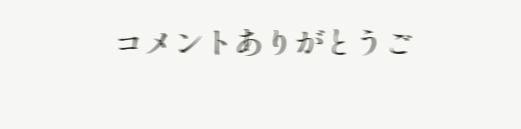コメントありがとうご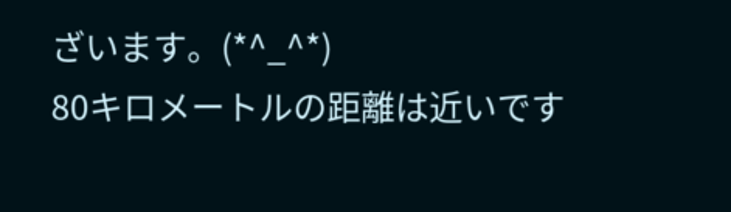ざいます。(*^_^*)
80キロメートルの距離は近いです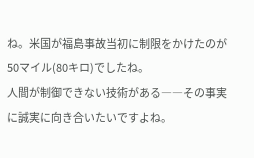ね。米国が福島事故当初に制限をかけたのが50マイル(80キロ)でしたね。
人間が制御できない技術がある――その事実に誠実に向き合いたいですよね。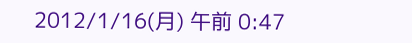2012/1/16(月) 午前 0:47